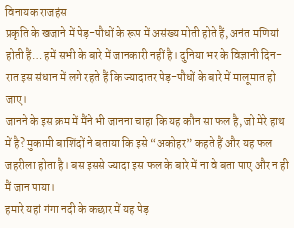विनायक राजहंस
प्रकृति के खजाने में पेड़-पौधों के रूप में असंख्य मोती होते हैं, अनंत मणियां होती हैं… हमें सभी के बारे में जानकारी नहीं है। दुनिया भर के विज्ञानी दिन-रात इस संधान में लगे रहते हैं कि ज्यादातर पेड़-पौधों के बारे में मालूमात हो जाए।
जानने के इस क्रम में मैंने भी जानना चाहा कि यह कौन सा फल है, जो मेरे हाथ में है? मुकामी बाशिंदों ने बताया कि इसे “अकोहर” कहते हैं और यह फल जहरीला होता है। बस इससे ज्यादा इस फल के बारे में ना वे बता पाए और न ही मैं जान पाया।
हमारे यहां गंगा नदी के कछार में यह पेड़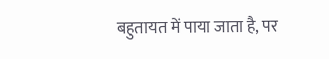बहुतायत में पाया जाता है, पर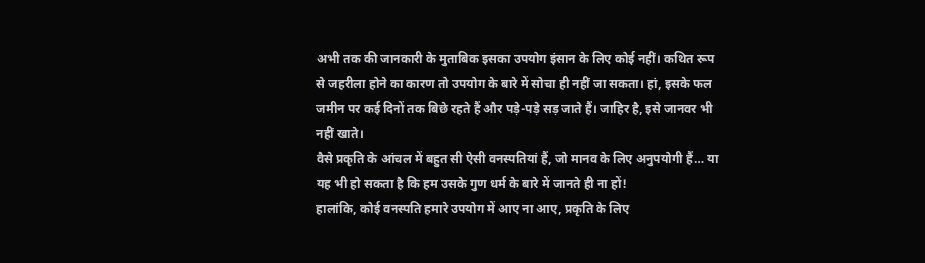अभी तक की जानकारी के मुताबिक इसका उपयोग इंसान के लिए कोई नहीं। कथित रूप से जहरीला होने का कारण तो उपयोग के बारे में सोचा ही नहीं जा सकता। हां, इसके फल जमीन पर कई दिनों तक बिछे रहते हैं और पड़े-पड़े सड़ जाते हैं। जाहिर है, इसे जानवर भी नहीं खाते।
वैसे प्रकृति के आंचल में बहुत सी ऐसी वनस्पतियां हैं, जो मानव के लिए अनुपयोगी हैं… या यह भी हो सकता है कि हम उसके गुण धर्म के बारे में जानते ही ना हों!
हालांकि, कोई वनस्पति हमारे उपयोग में आए ना आए, प्रकृति के लिए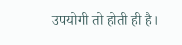उपयोगी तो होती ही है।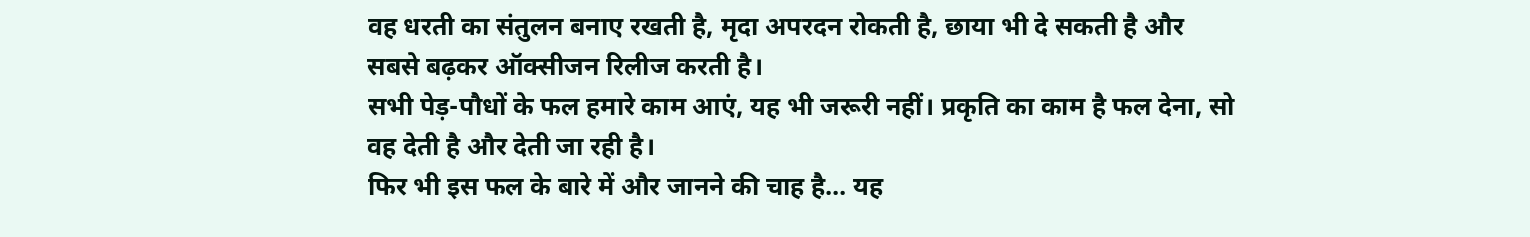वह धरती का संतुलन बनाए रखती है, मृदा अपरदन रोकती है, छाया भी दे सकती है और सबसे बढ़कर ऑक्सीजन रिलीज करती है।
सभी पेड़-पौधों के फल हमारे काम आएं, यह भी जरूरी नहीं। प्रकृति का काम है फल देना, सो वह देती है और देती जा रही है।
फिर भी इस फल के बारे में और जानने की चाह है… यह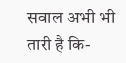सवाल अभी भी तारी है कि-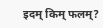इदम् किम् फलम्?